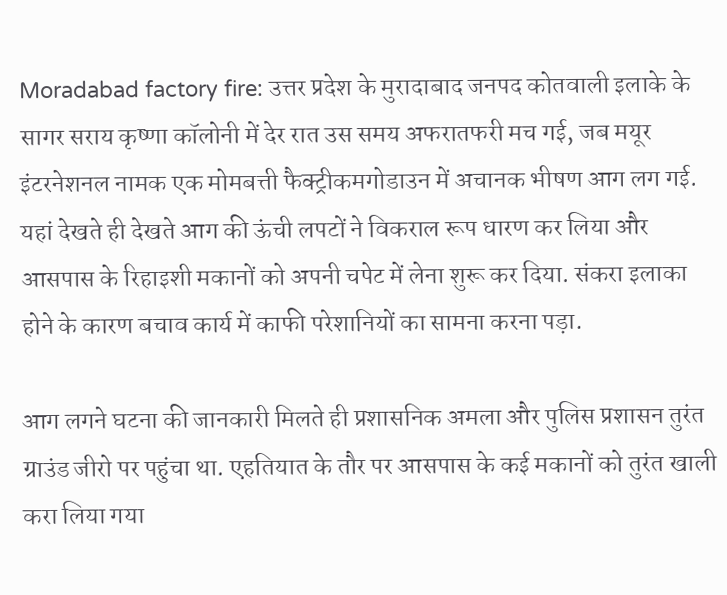Moradabad factory fire: उत्तर प्रदेश के मुरादाबाद जनपद कोतवाली इलाके के सागर सराय कृष्णा कॉलोनी में देर रात उस समय अफरातफरी मच गई, जब मयूर इंटरनेशनल नामक एक मोमबत्ती फैक्ट्रीकमगोडाउन में अचानक भीषण आग लग गई. यहां देखते ही देखते आग की ऊंची लपटों ने विकराल रूप धारण कर लिया और आसपास के रिहाइशी मकानों को अपनी चपेट में लेना शुरू कर दिया. संकरा इलाका होने के कारण बचाव कार्य में काफी परेशानियों का सामना करना पड़ा.

आग लगने घटना की जानकारी मिलते ही प्रशासनिक अमला और पुलिस प्रशासन तुरंत ग्राउंड जीरो पर पहुंचा था. एहतियात के तौर पर आसपास के कई मकानों को तुरंत खाली करा लिया गया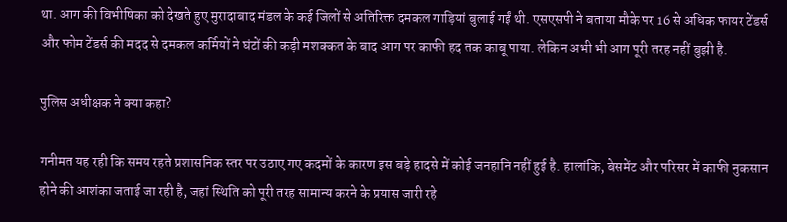था. आग की विभीषिका को देखते हुए मुरादाबाद मंडल के कई जिलों से अतिरिक्त दमकल गाड़ियां बुलाई गईं थी. एसएसपी ने बताया मौके पर 16 से अधिक फायर टेंडर्स और फोम टेंडर्स की मदद से दमकल कर्मियों ने घंटों की कड़ी मशक्कत के बाद आग पर काफी हद तक काबू पाया. लेकिन अभी भी आग पूरी तरह नहीं बुझी है.

पुलिस अधीक्षक ने क्या कहा?

गनीमत यह रही कि समय रहते प्रशासनिक स्तर पर उठाए गए कदमों के कारण इस बड़े हादसे में कोई जनहानि नहीं हुई है. हालांकि, बेसमेंट और परिसर में काफी नुकसान होने की आशंका जताई जा रही है, जहां स्थिति को पूरी तरह सामान्य करने के प्रयास जारी रहे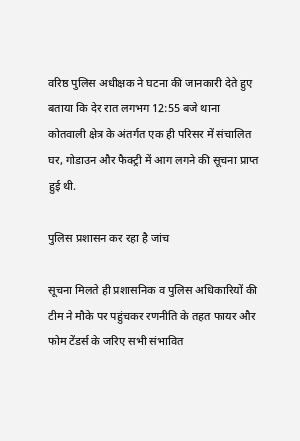वरिष्ठ पुलिस अधीक्षक ने घटना की जानकारी देते हुए बताया कि देर रात लगभग 12:55 बजे थाना कोतवाली क्षेत्र के अंतर्गत एक ही परिसर में संचालित घर, गोडाउन और फैक्ट्री में आग लगने की सूचना प्राप्त हुई थी.

पुलिस प्रशासन कर रहा है जांच

सूचना मिलते ही प्रशासनिक व पुलिस अधिकारियों की टीम ने मौके पर पहुंचकर रणनीति के तहत फायर और फोम टेंडर्स के जरिए सभी संभावित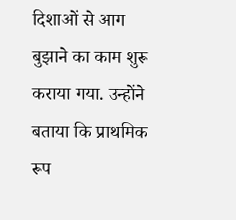दिशाओं से आग बुझाने का काम शुरू कराया गया. उन्होंने बताया कि प्राथमिक रूप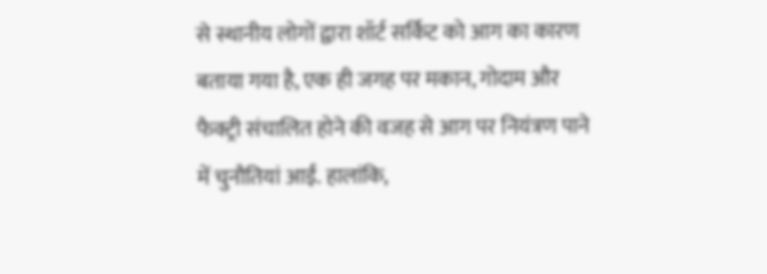से स्थानीय लोगों द्वारा शॉर्ट सर्किट को आग का कारण बताया गया है, एक ही जगह पर मकान, गोदाम और फैक्ट्री संचालित होने की वजह से आग पर नियंत्रण पाने में चुनौतियां आईं. हालांकि,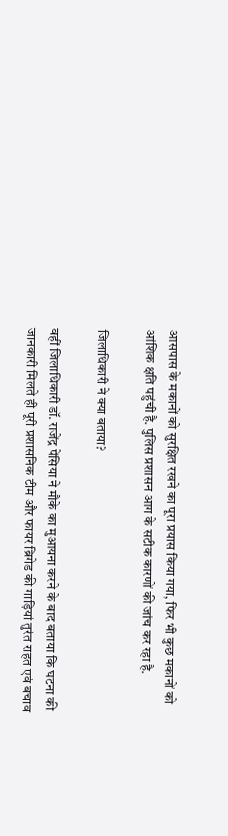आसपास के मकानों को सुरक्षित रखने का पूरा प्रयास किया गया, फिर भी कुछ मकानों को आंशिक क्षति पहुंची है. पुलिस प्रशासन आग के सटीक कारणों की जांच कर रहा है.

जिलाधिकारी ने क्या बताया?

वहीं जिलाधिकारी डॉ. राजेंद्र पेंसिया ने मौके का मुआयना करने के बाद बताया कि घटना की जानकारी मिलते ही पूरी प्रशासनिक टीम और फायर ब्रिगेड की गाड़ियां तुरंत राहत एवं बचाव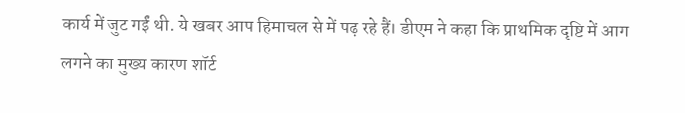कार्य में जुट गईं थी. ये खबर आप हिमाचल से में पढ़ रहे हैं। डीएम ने कहा कि प्राथमिक दृष्टि में आग लगने का मुख्य कारण शॉर्ट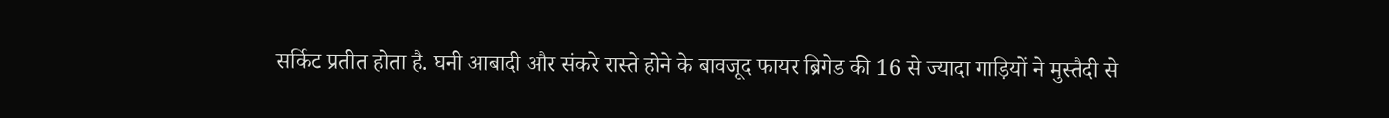सर्किट प्रतीत होता है. घनी आबादी और संकरे रास्ते होने के बावजूद फायर ब्रिगेड की 16 से ज्यादा गाड़ियों ने मुस्तैदी से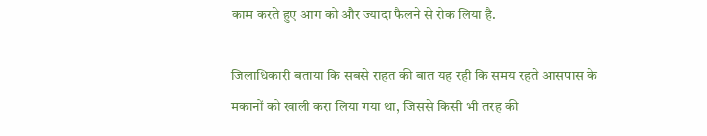काम करते हुए आग को और ज्यादा फैलने से रोक लिया है.

जिलाधिकारी बताया कि सबसे राहत की बात यह रही कि समय रहते आसपास के मकानों को खाली करा लिया गया था, जिससे किसी भी तरह की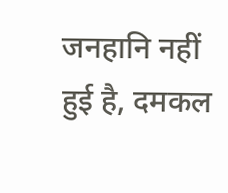जनहानि नहीं हुई है, दमकल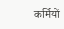कर्मियों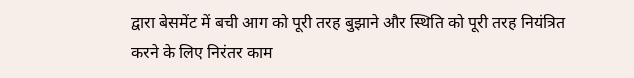द्वारा बेसमेंट में बची आग को पूरी तरह बुझाने और स्थिति को पूरी तरह नियंत्रित करने के लिए निरंतर काम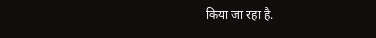किया जा रहा है.